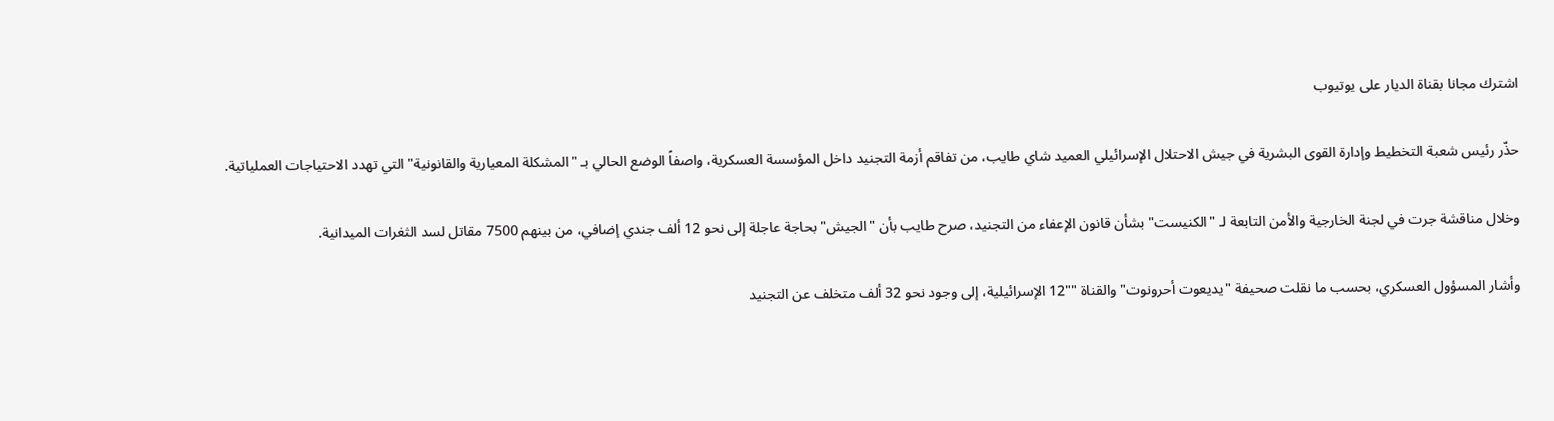اشترك مجانا بقناة الديار على يوتيوب

حذّر رئيس شعبة التخطيط وإدارة القوى البشرية في جيش الاحتلال الإسرائيلي العميد شاي طايب، من تفاقم أزمة التجنيد داخل المؤسسة العسكرية، واصفاً الوضع الحالي بـ "المشكلة المعيارية والقانونية" التي تهدد الاحتياجات العملياتية.

وخلال مناقشة جرت في لجنة الخارجية والأمن التابعة لـ "الكنيست" بشأن قانون الإعفاء من التجنيد، صرح طايب بأن "الجيش" بحاجة عاجلة إلى نحو 12 ألف جندي إضافي، من بينهم 7500 مقاتل لسد الثغرات الميدانية.

وأشار المسؤول العسكري، بحسب ما نقلت صحيفة "يديعوت أحرونوت" والقناة ""12 الإسرائيلية، إلى وجود نحو 32 ألف متخلف عن التجنيد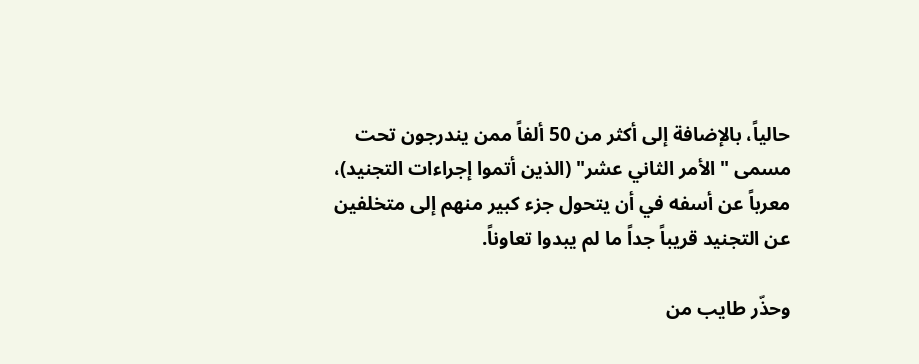حالياً، بالإضافة إلى أكثر من 50 ألفاً ممن يندرجون تحت مسمى "الأمر الثاني عشر" (الذين أتموا إجراءات التجنيد)، معرباً عن أسفه في أن يتحول جزء كبير منهم إلى متخلفين عن التجنيد قريباً جداً ما لم يبدوا تعاوناً.

وحذّر طايب من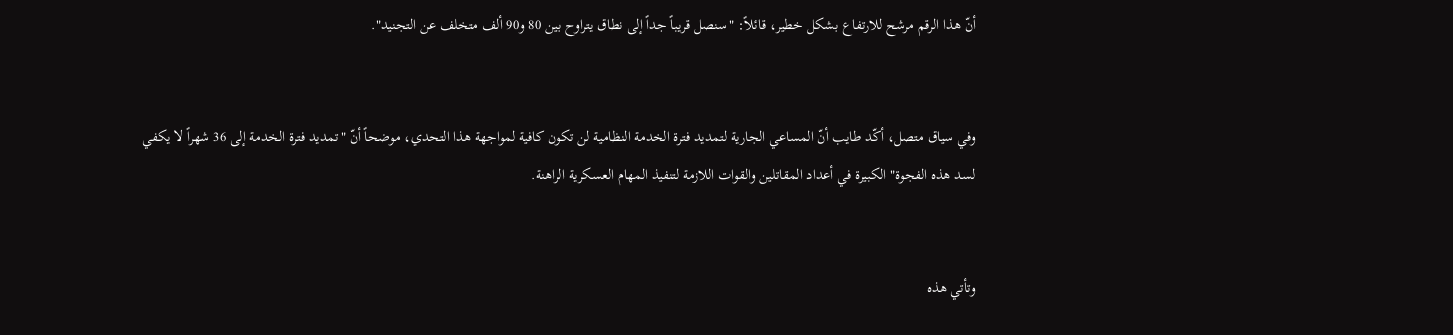أنّ هذا الرقم مرشح للارتفاع بشكل خطير، قائلاً: "سنصل قريباً جداً إلى نطاق يتراوح بين 80 و90 ألف متخلف عن التجنيد".


وفي سياق متصل، أكّد طايب أنّ المساعي الجارية لتمديد فترة الخدمة النظامية لن تكون كافية لمواجهة هذا التحدي، موضحاً أنّ "تمديد فترة الخدمة إلى 36 شهراً لا يكفي لسد هذه الفجوة" الكبيرة في أعداد المقاتلين والقوات اللازمة لتنفيذ المهام العسكرية الراهنة.


وتأتي هذه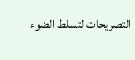التصريحات لتسلط الضوء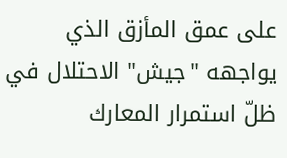على عمق المأزق الذي يواجهه "جيش" الاحتلال في ظلّ استمرار المعارك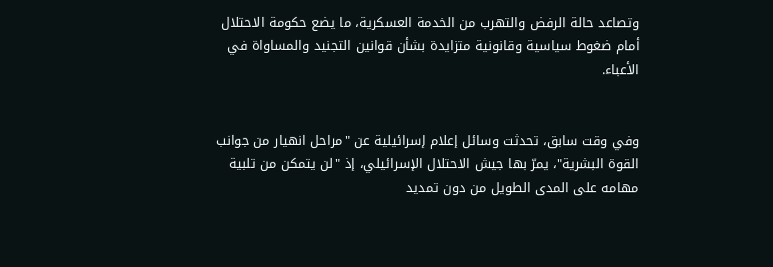وتصاعد حالة الرفض والتهرب من الخدمة العسكرية، ما يضع حكومة الاحتلال أمام ضغوط سياسية وقانونية متزايدة بشأن قوانين التجنيد والمساواة في الأعباء.


وفي وقت سابق، تحدثت وسائل إعلام إسرائيلية عن "مراحل انهيار من جوانب القوة البشرية"، يمرّ بها جيش الاحتلال الإسرائيلي، إذ "لن يتمكن من تلبية مهامه على المدى الطويل من دون تمديد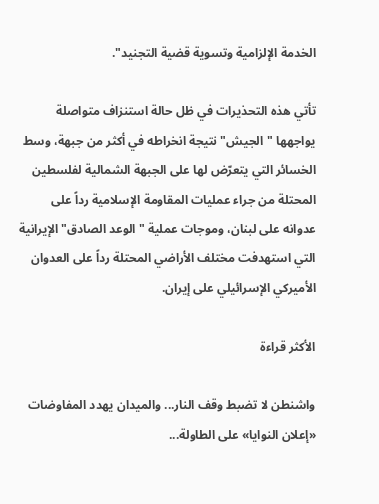الخدمة الإلزامية وتسوية قضية التجنيد".

تأتي هذه التحذيرات في ظل حالة استنزاف متواصلة يواجهها "الجيش" نتيجة انخراطه في أكثر من جبهة، وسط الخسائر التي يتعرّض لها على الجبهة الشمالية لفلسطين المحتلة من جراء عمليات المقاومة الإسلامية رداً على عدوانه على لبنان، وموجات عملية "الوعد الصادق" الإيرانية التي استهدفت مختلف الأراضي المحتلة رداً على العدوان الأميركي الإسرائيلي على إيران.

الأكثر قراءة

واشنطن لا تضبط وقف النار... والميدان يهدد المفاوضات «إعلان النوايا» على الطاولة...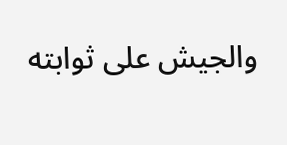والجيش على ثوابته